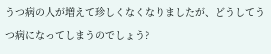うつ病の人が増えて珍しくなくなりましたが、どうしてうつ病になってしまうのでしょう?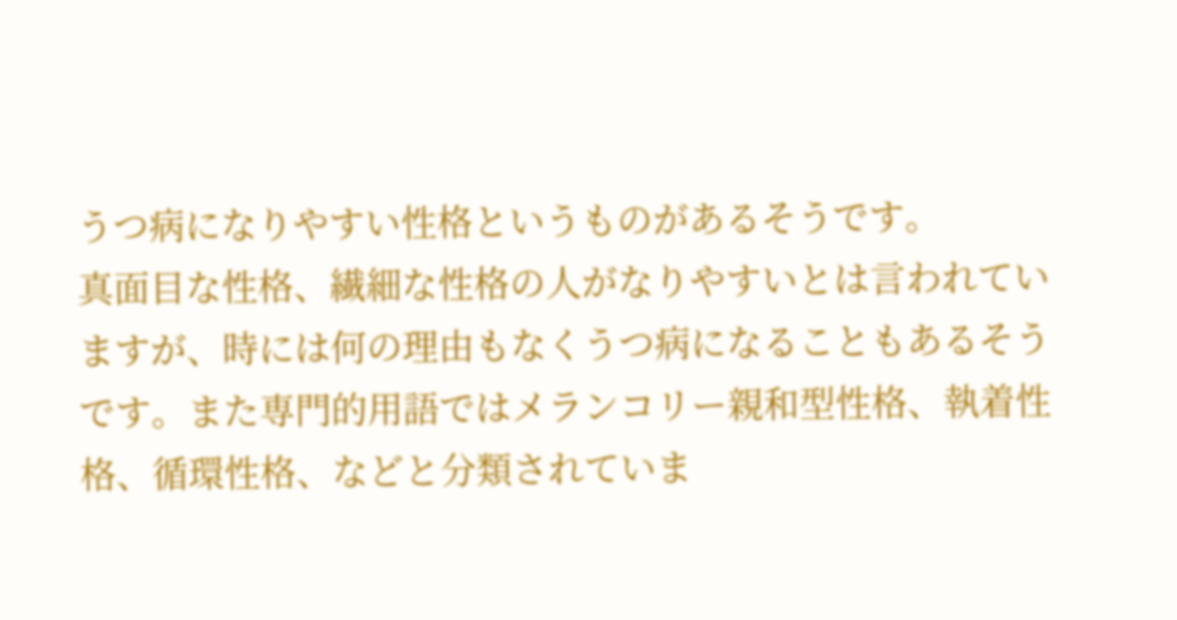うつ病になりやすい性格というものがあるそうです。
真面目な性格、繊細な性格の人がなりやすいとは言われていますが、時には何の理由もなくうつ病になることもあるそうです。また専門的用語ではメランコリー親和型性格、執着性格、循環性格、などと分類されていま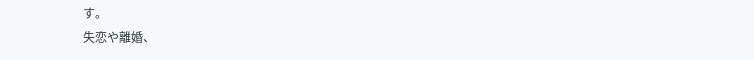す。
失恋や離婚、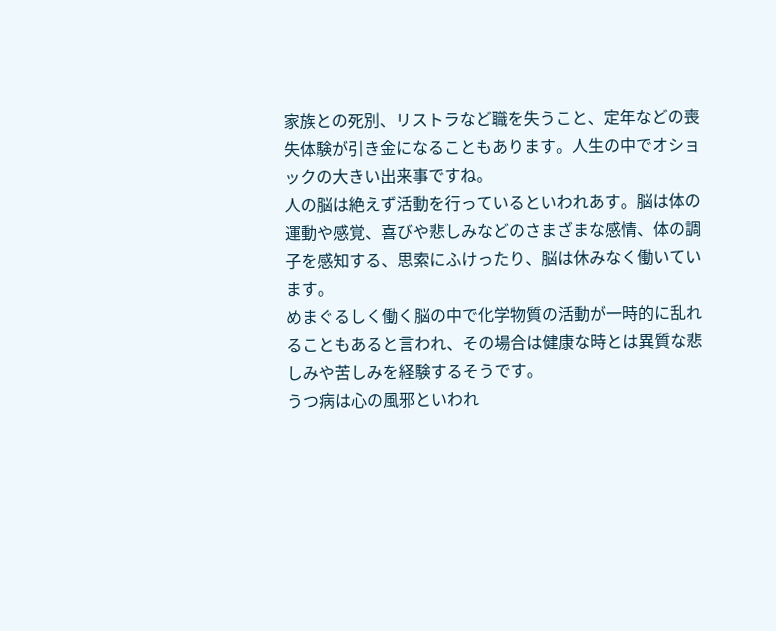家族との死別、リストラなど職を失うこと、定年などの喪失体験が引き金になることもあります。人生の中でオショックの大きい出来事ですね。
人の脳は絶えず活動を行っているといわれあす。脳は体の運動や感覚、喜びや悲しみなどのさまざまな感情、体の調子を感知する、思索にふけったり、脳は休みなく働いています。
めまぐるしく働く脳の中で化学物質の活動が一時的に乱れることもあると言われ、その場合は健康な時とは異質な悲しみや苦しみを経験するそうです。
うつ病は心の風邪といわれ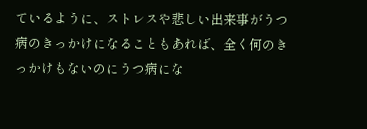ているように、ストレスや悲しい出来事がうつ病のきっかけになることもあれば、全く何のきっかけもないのにうつ病にな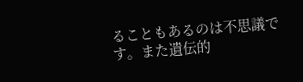ることもあるのは不思議です。また遺伝的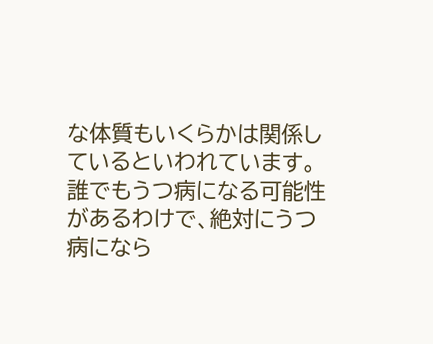な体質もいくらかは関係しているといわれています。
誰でもうつ病になる可能性があるわけで、絶対にうつ病になら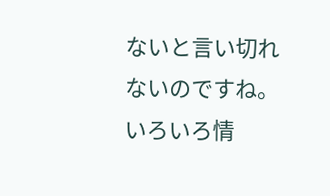ないと言い切れないのですね。
いろいろ情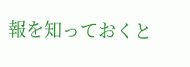報を知っておくと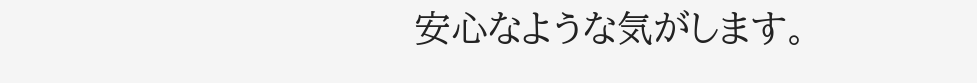安心なような気がします。